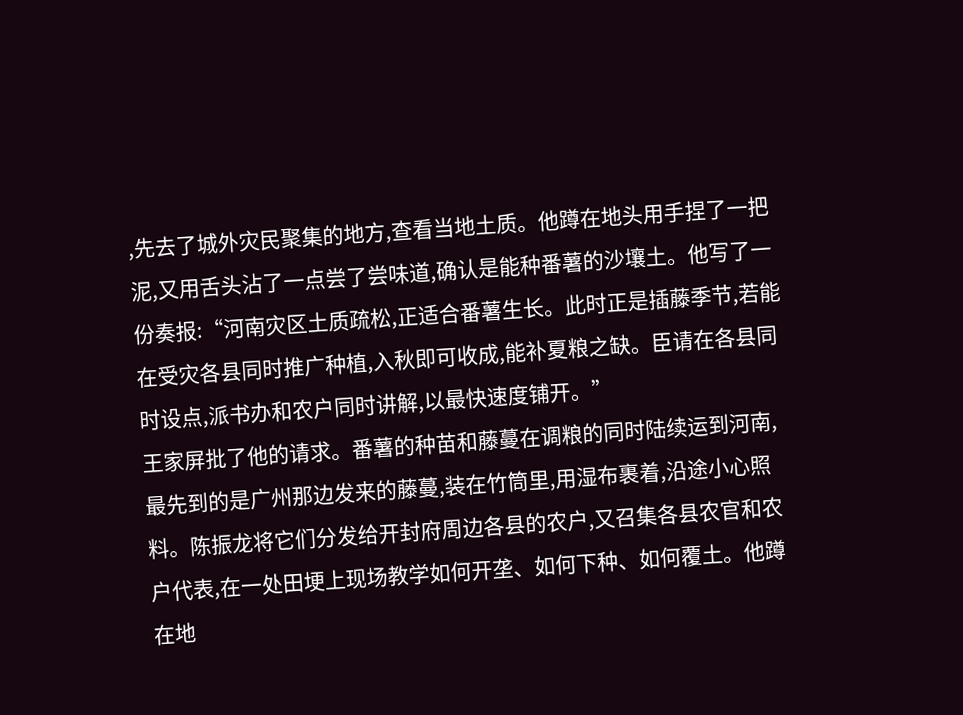,先去了城外灾民聚集的地方,查看当地土质。他蹲在地头用手捏了一把泥,又用舌头沾了一点尝了尝味道,确认是能种番薯的沙壤土。他写了一份奏报:“河南灾区土质疏松,正适合番薯生长。此时正是插藤季节,若能在受灾各县同时推广种植,入秋即可收成,能补夏粮之缺。臣请在各县同时设点,派书办和农户同时讲解,以最快速度铺开。”
王家屏批了他的请求。番薯的种苗和藤蔓在调粮的同时陆续运到河南,最先到的是广州那边发来的藤蔓,装在竹筒里,用湿布裹着,沿途小心照料。陈振龙将它们分发给开封府周边各县的农户,又召集各县农官和农户代表,在一处田埂上现场教学如何开垄、如何下种、如何覆土。他蹲在地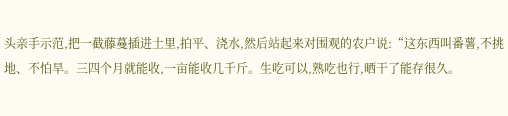头亲手示范,把一截藤蔓插进土里,拍平、浇水,然后站起来对围观的农户说:“这东西叫番薯,不挑地、不怕旱。三四个月就能收,一亩能收几千斤。生吃可以,熟吃也行,晒干了能存很久。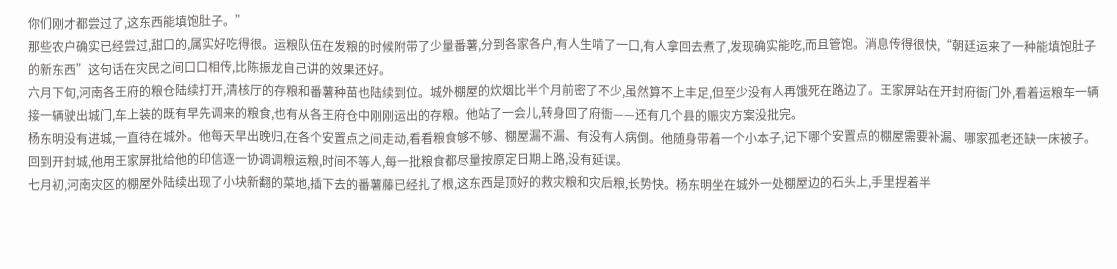你们刚才都尝过了,这东西能填饱肚子。”
那些农户确实已经尝过,甜口的,属实好吃得很。运粮队伍在发粮的时候附带了少量番薯,分到各家各户,有人生啃了一口,有人拿回去煮了,发现确实能吃,而且管饱。消息传得很快,“朝廷运来了一种能填饱肚子的新东西”这句话在灾民之间口口相传,比陈振龙自己讲的效果还好。
六月下旬,河南各王府的粮仓陆续打开,清核厅的存粮和番薯种苗也陆续到位。城外棚屋的炊烟比半个月前密了不少,虽然算不上丰足,但至少没有人再饿死在路边了。王家屏站在开封府衙门外,看着运粮车一辆接一辆驶出城门,车上装的既有早先调来的粮食,也有从各王府仓中刚刚运出的存粮。他站了一会儿,转身回了府衙——还有几个县的赈灾方案没批完。
杨东明没有进城,一直待在城外。他每天早出晚归,在各个安置点之间走动,看看粮食够不够、棚屋漏不漏、有没有人病倒。他随身带着一个小本子,记下哪个安置点的棚屋需要补漏、哪家孤老还缺一床被子。回到开封城,他用王家屏批给他的印信逐一协调调粮运粮,时间不等人,每一批粮食都尽量按原定日期上路,没有延误。
七月初,河南灾区的棚屋外陆续出现了小块新翻的菜地,插下去的番薯藤已经扎了根,这东西是顶好的救灾粮和灾后粮,长势快。杨东明坐在城外一处棚屋边的石头上,手里捏着半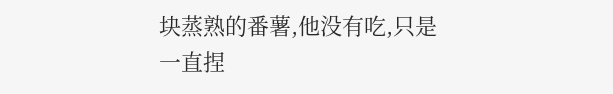块蒸熟的番薯,他没有吃,只是一直捏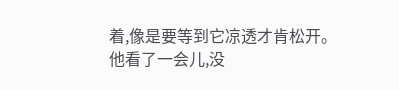着,像是要等到它凉透才肯松开。
他看了一会儿,没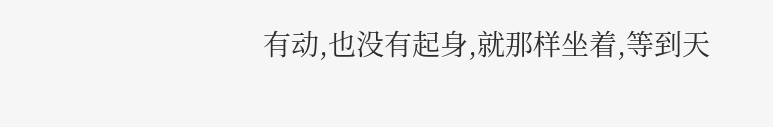有动,也没有起身,就那样坐着,等到天